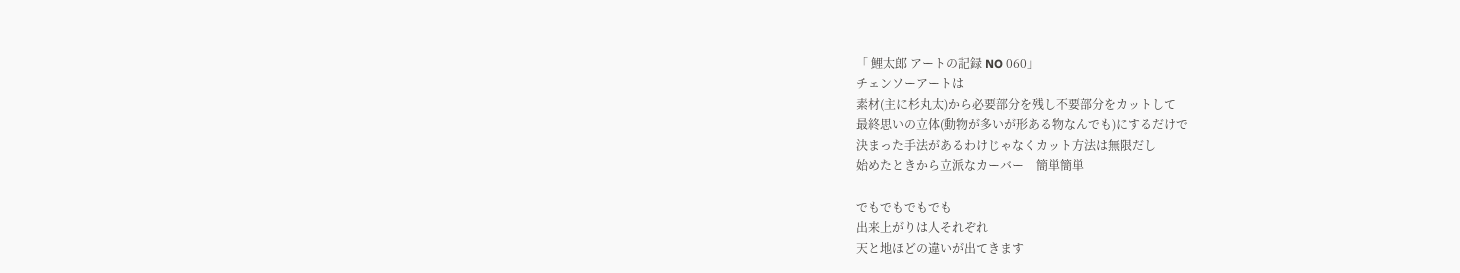「 鯉太郎 アートの記録 NO 060」
チェンソーアートは
素材(主に杉丸太)から必要部分を残し不要部分をカットして
最終思いの立体(動物が多いが形ある物なんでも)にするだけで
決まった手法があるわけじゃなくカット方法は無限だし
始めたときから立派なカーバー    簡単簡単

でもでもでもでも
出来上がりは人それぞれ
天と地ほどの違いが出てきます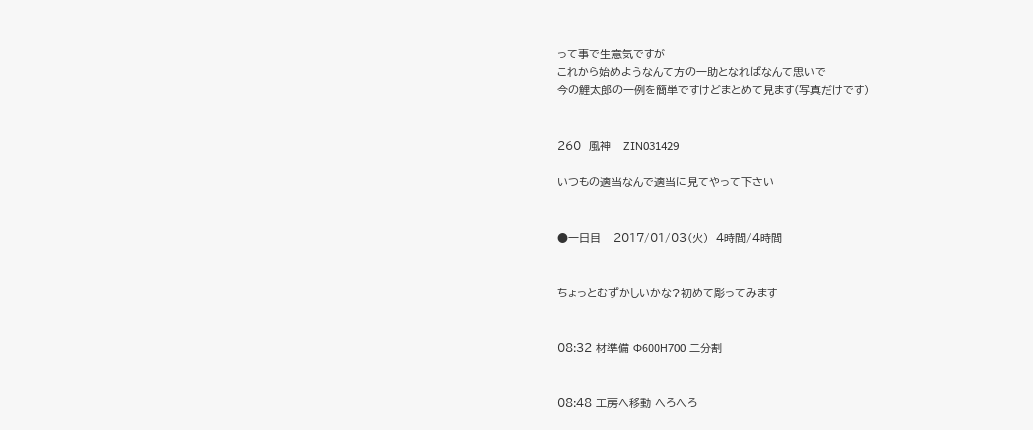って事で生意気ですが
これから始めようなんて方の一助となればなんて思いで
今の鯉太郎の一例を簡単ですけどまとめて見ます(写真だけです)


260  風神   ZIN031429

いつもの適当なんで適当に見てやって下さい


●一日目   2017/01/03(火)  4時間/4時間


ちょっとむずかしいかな?初めて彫ってみます


08:32 材準備 Φ600H700 二分割


08:48 工房へ移動 へろへろ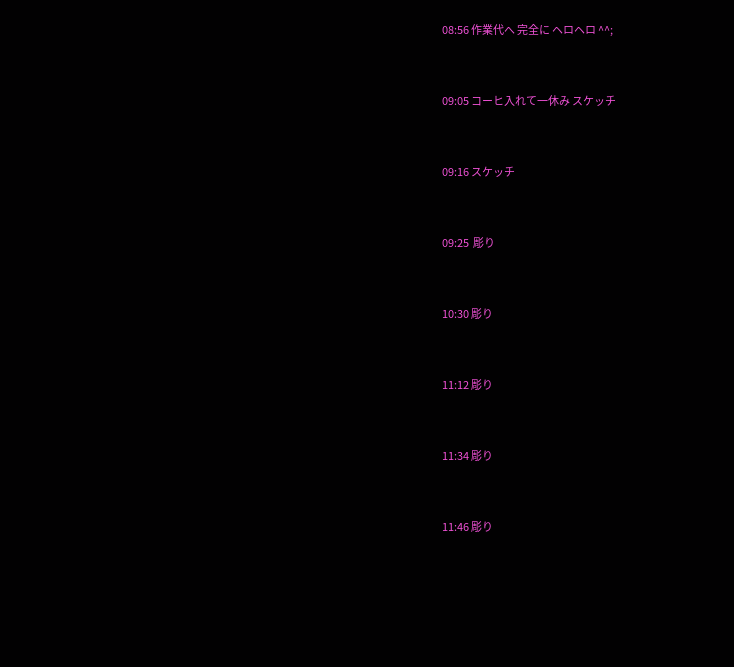08:56 作業代へ 完全に ヘロヘロ ^^;


09:05 コーヒ入れて一休み スケッチ


09:16 スケッチ


09:25  彫り


10:30 彫り


11:12 彫り


11:34 彫り


11:46 彫り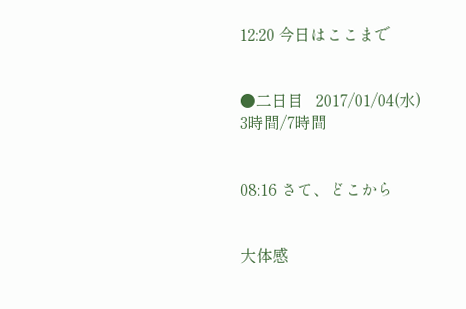12:20 今日はここまで


●二日目   2017/01/04(水)  3時間/7時間


08:16 さて、どこから


大体感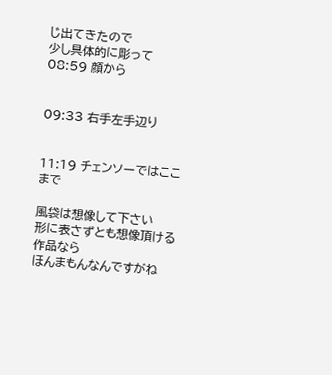じ出てきたので
少し具体的に彫って
08:59 顔から


09:33 右手左手辺り


11:19 チェンソーではここまで

風袋は想像して下さい
形に表さずとも想像頂ける作品なら
ほんまもんなんですがね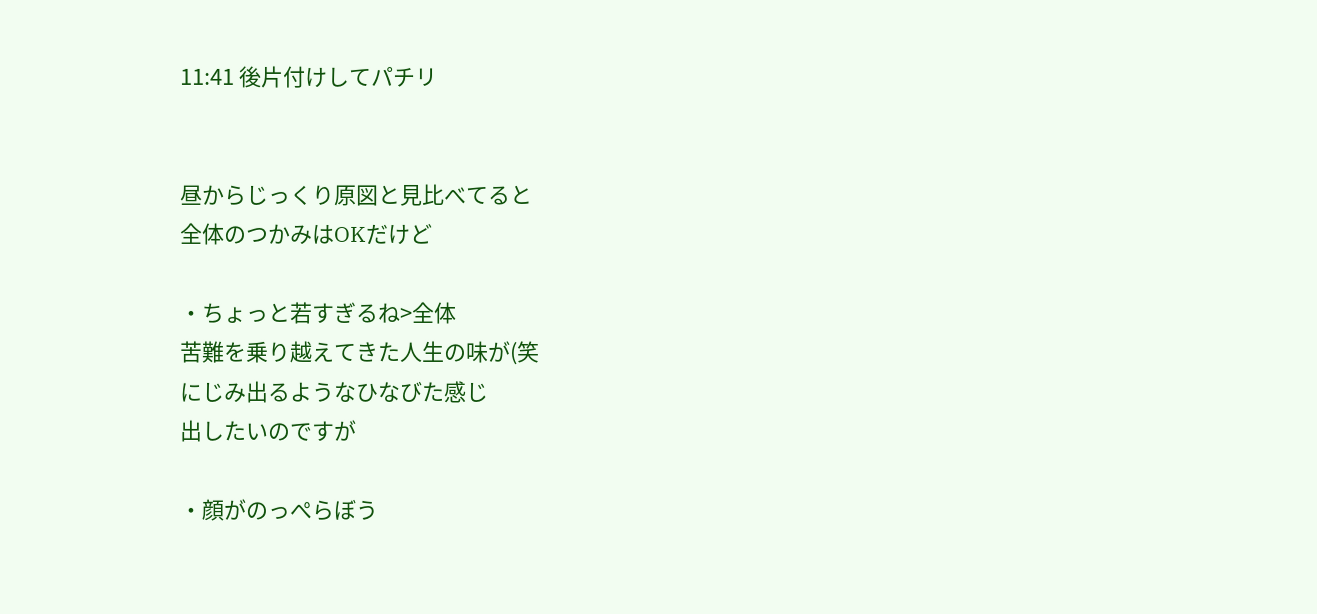11:41 後片付けしてパチリ


昼からじっくり原図と見比べてると
全体のつかみはOKだけど

・ちょっと若すぎるね>全体
苦難を乗り越えてきた人生の味が(笑
にじみ出るようなひなびた感じ
出したいのですが

・顔がのっぺらぼう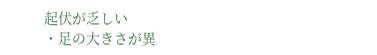起伏が乏しい
・足の大きさが異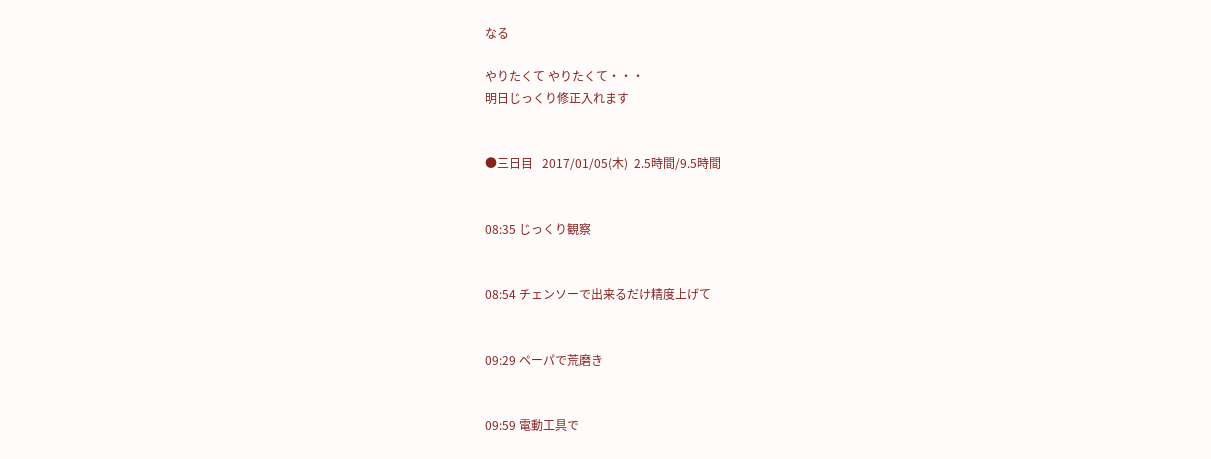なる

やりたくて やりたくて・・・
明日じっくり修正入れます


●三日目   2017/01/05(木)  2.5時間/9.5時間


08:35 じっくり観察


08:54 チェンソーで出来るだけ精度上げて


09:29 ペーパで荒磨き


09:59 電動工具で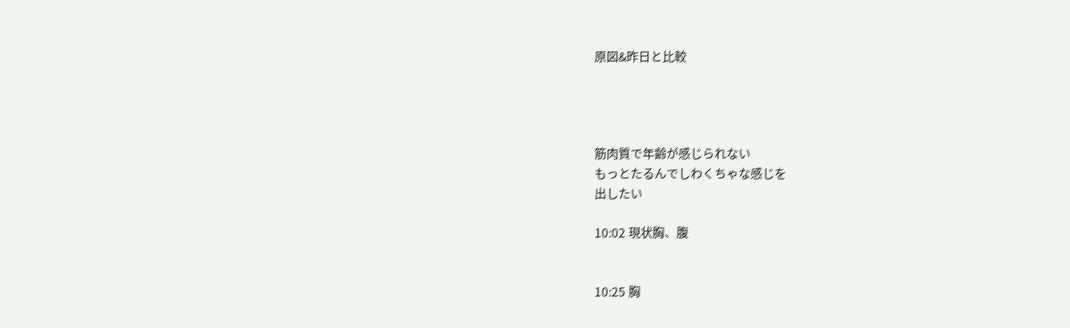原図&昨日と比較




筋肉質で年齢が感じられない
もっとたるんでしわくちゃな感じを
出したい

10:02 現状胸、腹


10:25 胸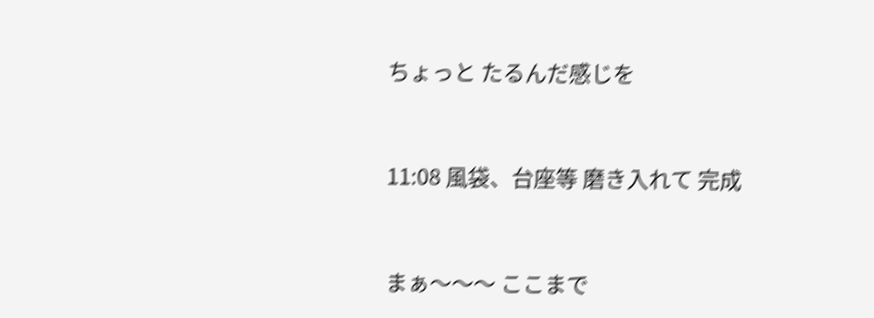ちょっと たるんだ感じを


11:08 風袋、台座等 磨き入れて 完成


まぁ〜〜〜 ここまで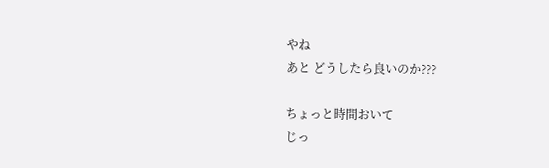やね
あと どうしたら良いのか???

ちょっと時間おいて
じっ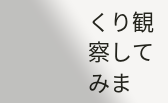くり観察してみま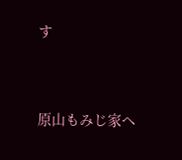す



原山もみじ家へ